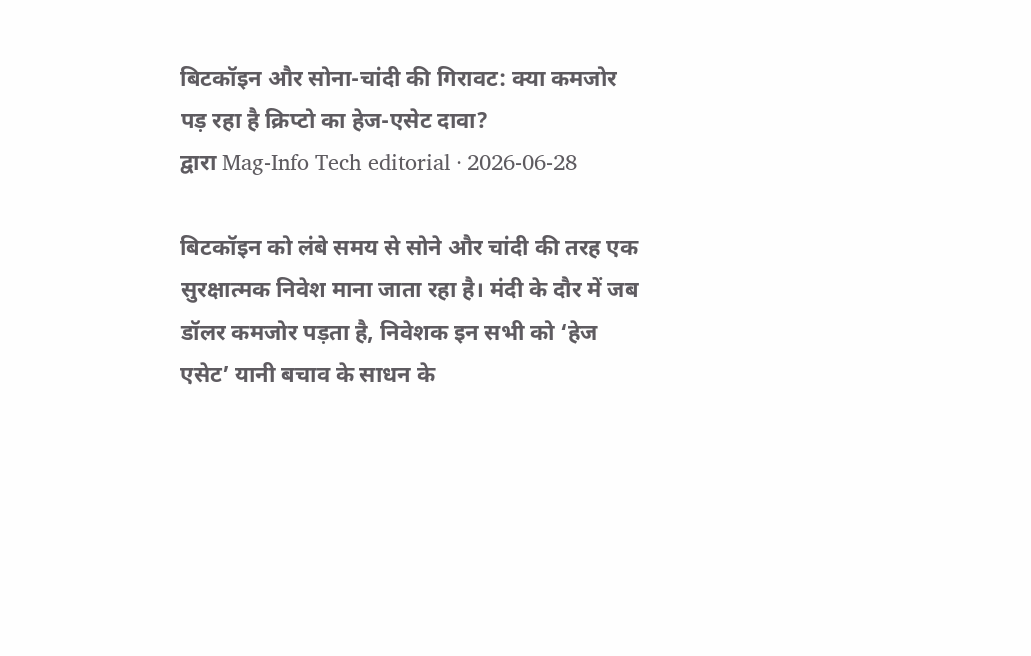बिटकॉइन और सोना-चांदी की गिरावट: क्या कमजोर पड़ रहा है क्रिप्टो का हेज-एसेट दावा?
द्वारा Mag-Info Tech editorial · 2026-06-28

बिटकॉइन को लंबे समय से सोने और चांदी की तरह एक सुरक्षात्मक निवेश माना जाता रहा है। मंदी के दौर में जब डॉलर कमजोर पड़ता है, निवेशक इन सभी को ‘हेज एसेट’ यानी बचाव के साधन के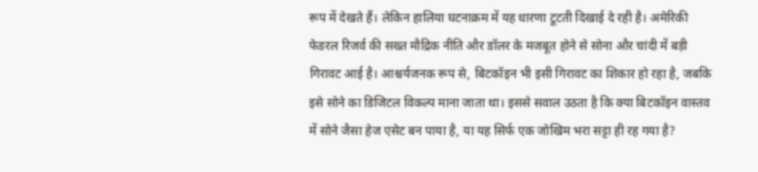रूप में देखते हैं। लेकिन हालिया घटनाक्रम में यह धारणा टूटती दिखाई दे रही है। अमेरिकी फेडरल रिजर्व की सख्त मौद्रिक नीति और डॉलर के मजबूत होने से सोना और चांदी में बड़ी गिरावट आई है। आश्चर्यजनक रूप से, बिटकॉइन भी इसी गिरावट का शिकार हो रहा है, जबकि इसे सोने का डिजिटल विकल्प माना जाता था। इससे सवाल उठता है कि क्या बिटकॉइन वास्तव में सोने जैसा हेज एसेट बन पाया है, या यह सिर्फ एक जोखिम भरा सट्टा ही रह गया है?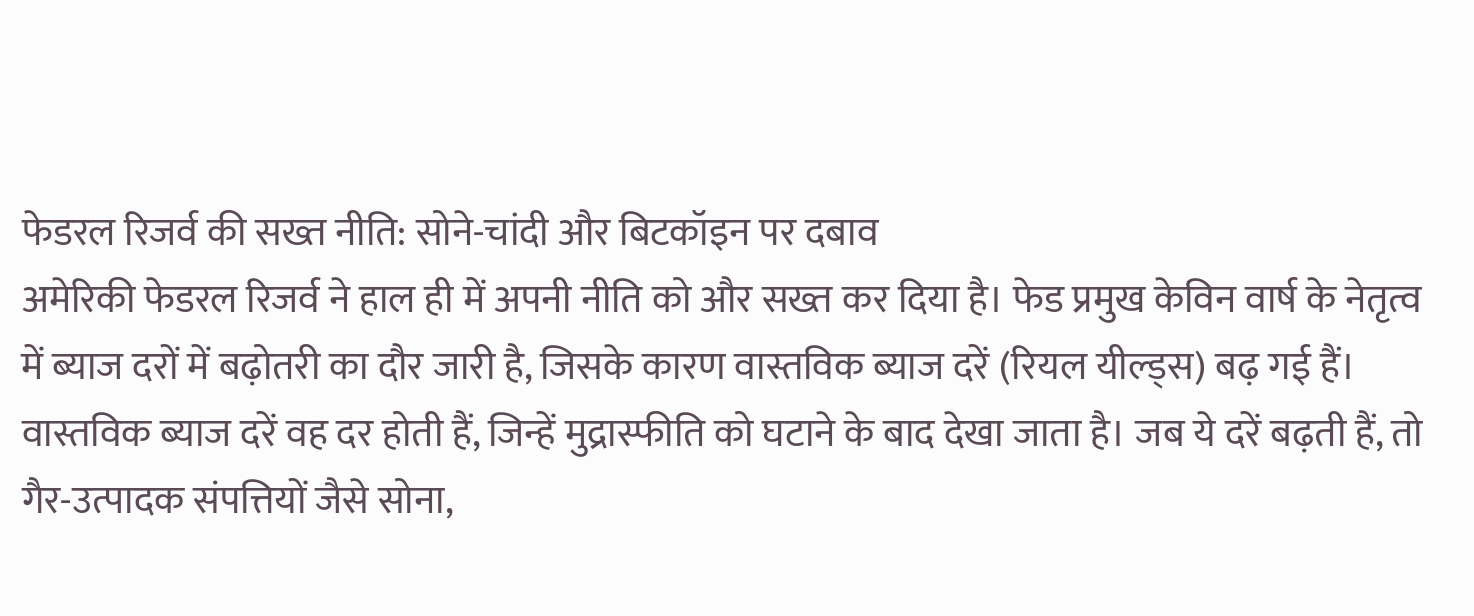फेडरल रिजर्व की सख्त नीति: सोने-चांदी और बिटकॉइन पर दबाव
अमेरिकी फेडरल रिजर्व ने हाल ही में अपनी नीति को और सख्त कर दिया है। फेड प्रमुख केविन वार्ष के नेतृत्व में ब्याज दरों में बढ़ोतरी का दौर जारी है, जिसके कारण वास्तविक ब्याज दरें (रियल यील्ड्स) बढ़ गई हैं। वास्तविक ब्याज दरें वह दर होती हैं, जिन्हें मुद्रास्फीति को घटाने के बाद देखा जाता है। जब ये दरें बढ़ती हैं, तो गैर-उत्पादक संपत्तियों जैसे सोना,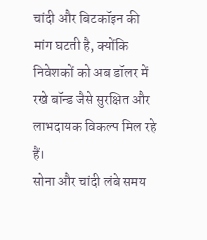चांदी और बिटकॉइन की मांग घटती है, क्योंकि निवेशकों को अब डॉलर में रखे बॉन्ड जैसे सुरक्षित और लाभदायक विकल्प मिल रहे हैं।
सोना और चांदी लंबे समय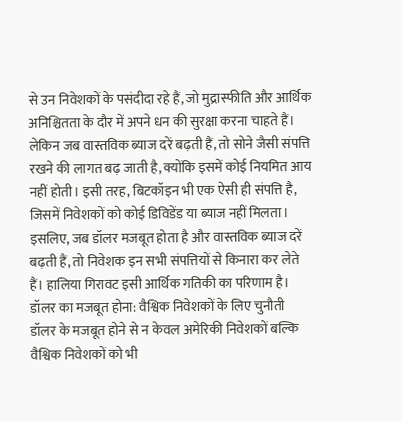से उन निवेशकों के पसंदीदा रहे हैं, जो मुद्रास्फीति और आर्थिक अनिश्चितता के दौर में अपने धन की सुरक्षा करना चाहते हैं। लेकिन जब वास्तविक ब्याज दरें बढ़ती हैं, तो सोने जैसी संपत्ति रखने की लागत बढ़ जाती है, क्योंकि इसमें कोई नियमित आय नहीं होती। इसी तरह, बिटकॉइन भी एक ऐसी ही संपत्ति है, जिसमें निवेशकों को कोई डिविडेंड या ब्याज नहीं मिलता। इसलिए, जब डॉलर मजबूत होता है और वास्तविक ब्याज दरें बढ़ती हैं, तो निवेशक इन सभी संपत्तियों से किनारा कर लेते हैं। हालिया गिरावट इसी आर्थिक गतिकी का परिणाम है।
डॉलर का मजबूत होना: वैश्विक निवेशकों के लिए चुनौती
डॉलर के मजबूत होने से न केवल अमेरिकी निवेशकों बल्कि वैश्विक निवेशकों को भी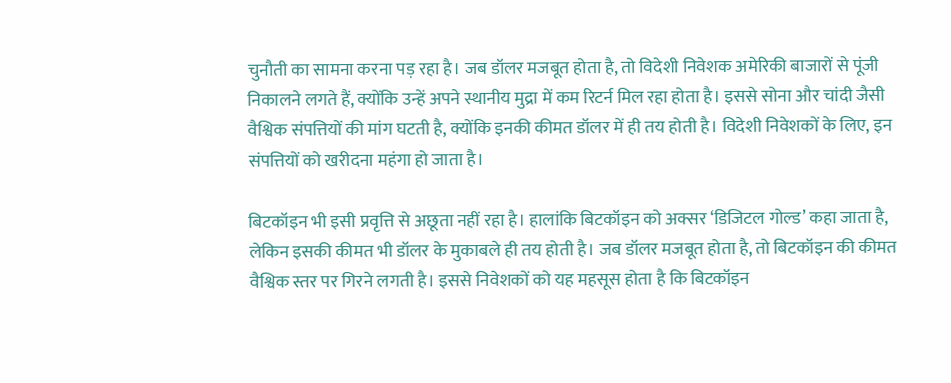चुनौती का सामना करना पड़ रहा है। जब डॉलर मजबूत होता है, तो विदेशी निवेशक अमेरिकी बाजारों से पूंजी निकालने लगते हैं, क्योंकि उन्हें अपने स्थानीय मुद्रा में कम रिटर्न मिल रहा होता है। इससे सोना और चांदी जैसी वैश्विक संपत्तियों की मांग घटती है, क्योंकि इनकी कीमत डॉलर में ही तय होती है। विदेशी निवेशकों के लिए, इन संपत्तियों को खरीदना महंगा हो जाता है।

बिटकॉइन भी इसी प्रवृत्ति से अछूता नहीं रहा है। हालांकि बिटकॉइन को अक्सर ‘डिजिटल गोल्ड’ कहा जाता है, लेकिन इसकी कीमत भी डॉलर के मुकाबले ही तय होती है। जब डॉलर मजबूत होता है, तो बिटकॉइन की कीमत वैश्विक स्तर पर गिरने लगती है। इससे निवेशकों को यह महसूस होता है कि बिटकॉइन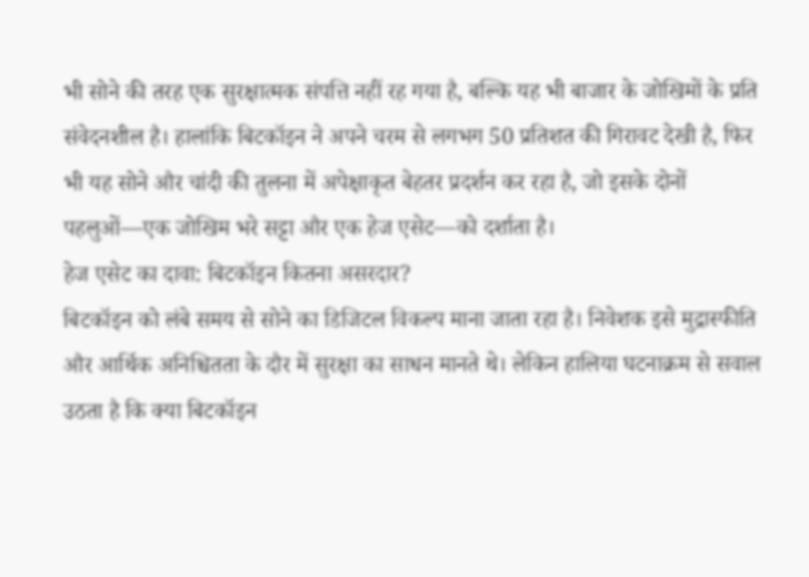भी सोने की तरह एक सुरक्षात्मक संपत्ति नहीं रह गया है, बल्कि यह भी बाजार के जोखिमों के प्रति संवेदनशील है। हालांकि बिटकॉइन ने अपने चरम से लगभग 50 प्रतिशत की गिरावट देखी है, फिर भी यह सोने और चांदी की तुलना में अपेक्षाकृत बेहतर प्रदर्शन कर रहा है, जो इसके दोनों पहलुओं—एक जोखिम भरे सट्टा और एक हेज एसेट—को दर्शाता है।
हेज एसेट का दावा: बिटकॉइन कितना असरदार?
बिटकॉइन को लंबे समय से सोने का डिजिटल विकल्प माना जाता रहा है। निवेशक इसे मुद्रास्फीति और आर्थिक अनिश्चितता के दौर में सुरक्षा का साधन मानते थे। लेकिन हालिया घटनाक्रम से सवाल उठता है कि क्या बिटकॉइन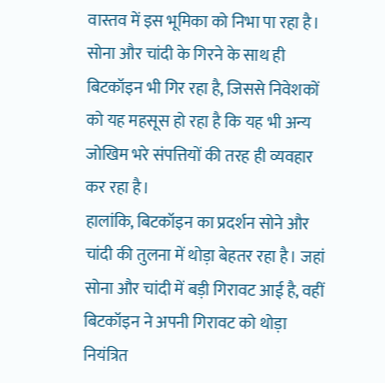वास्तव में इस भूमिका को निभा पा रहा है। सोना और चांदी के गिरने के साथ ही बिटकॉइन भी गिर रहा है, जिससे निवेशकों को यह महसूस हो रहा है कि यह भी अन्य जोखिम भरे संपत्तियों की तरह ही व्यवहार कर रहा है।
हालांकि, बिटकॉइन का प्रदर्शन सोने और चांदी की तुलना में थोड़ा बेहतर रहा है। जहां सोना और चांदी में बड़ी गिरावट आई है, वहीं बिटकॉइन ने अपनी गिरावट को थोड़ा नियंत्रित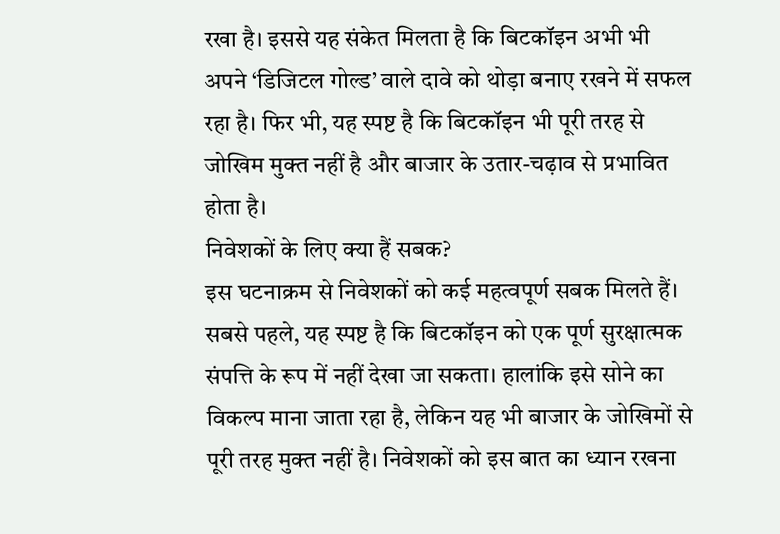रखा है। इससे यह संकेत मिलता है कि बिटकॉइन अभी भी अपने ‘डिजिटल गोल्ड’ वाले दावे को थोड़ा बनाए रखने में सफल रहा है। फिर भी, यह स्पष्ट है कि बिटकॉइन भी पूरी तरह से जोखिम मुक्त नहीं है और बाजार के उतार-चढ़ाव से प्रभावित होता है।
निवेशकों के लिए क्या हैं सबक?
इस घटनाक्रम से निवेशकों को कई महत्वपूर्ण सबक मिलते हैं। सबसे पहले, यह स्पष्ट है कि बिटकॉइन को एक पूर्ण सुरक्षात्मक संपत्ति के रूप में नहीं देखा जा सकता। हालांकि इसे सोने का विकल्प माना जाता रहा है, लेकिन यह भी बाजार के जोखिमों से पूरी तरह मुक्त नहीं है। निवेशकों को इस बात का ध्यान रखना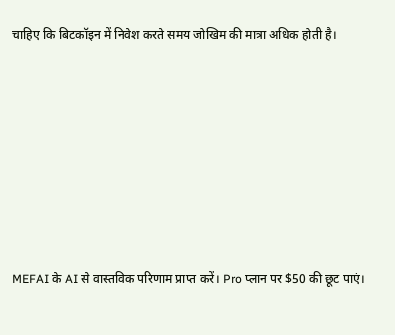चाहिए कि बिटकॉइन में निवेश करते समय जोखिम की मात्रा अधिक होती है।








MEFAI के AI से वास्तविक परिणाम प्राप्त करें। Pro प्लान पर $50 की छूट पाएं।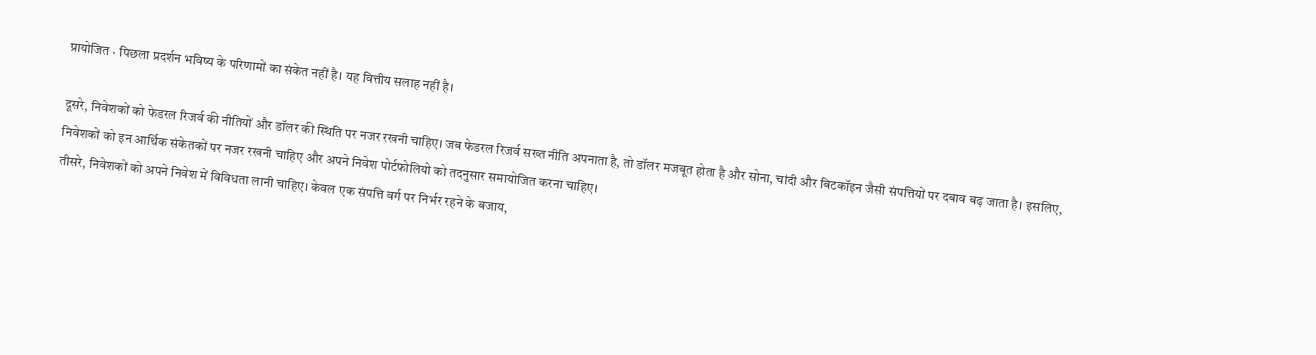प्रायोजित · पिछला प्रदर्शन भविष्य के परिणामों का संकेत नहीं है। यह वित्तीय सलाह नहीं है।

दूसरे, निवेशकों को फेडरल रिजर्व की नीतियों और डॉलर की स्थिति पर नजर रखनी चाहिए। जब फेडरल रिजर्व सख्त नीति अपनाता है, तो डॉलर मजबूत होता है और सोना, चांदी और बिटकॉइन जैसी संपत्तियों पर दबाव बढ़ जाता है। इसलिए, निवेशकों को इन आर्थिक संकेतकों पर नजर रखनी चाहिए और अपने निवेश पोर्टफोलियो को तदनुसार समायोजित करना चाहिए।
तीसरे, निवेशकों को अपने निवेश में विविधता लानी चाहिए। केवल एक संपत्ति वर्ग पर निर्भर रहने के बजाय,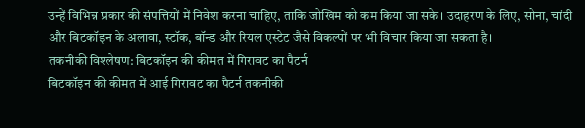उन्हें विभिन्न प्रकार की संपत्तियों में निवेश करना चाहिए, ताकि जोखिम को कम किया जा सके। उदाहरण के लिए, सोना, चांदी और बिटकॉइन के अलावा, स्टॉक, बॉन्ड और रियल एस्टेट जैसे विकल्पों पर भी विचार किया जा सकता है।
तकनीकी विश्लेषण: बिटकॉइन की कीमत में गिरावट का पैटर्न
बिटकॉइन की कीमत में आई गिरावट का पैटर्न तकनीकी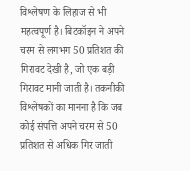विश्लेषण के लिहाज से भी महत्वपूर्ण है। बिटकॉइन ने अपने चरम से लगभग 50 प्रतिशत की गिरावट देखी है, जो एक बड़ी गिरावट मानी जाती है। तकनीकी विश्लेषकों का मानना है कि जब कोई संपत्ति अपने चरम से 50 प्रतिशत से अधिक गिर जाती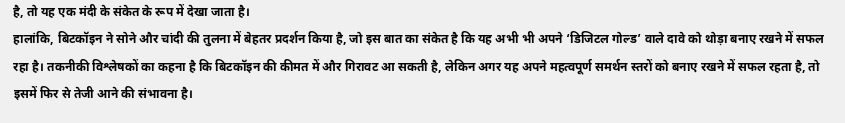है, तो यह एक मंदी के संकेत के रूप में देखा जाता है।
हालांकि, बिटकॉइन ने सोने और चांदी की तुलना में बेहतर प्रदर्शन किया है, जो इस बात का संकेत है कि यह अभी भी अपने ‘डिजिटल गोल्ड’ वाले दावे को थोड़ा बनाए रखने में सफल रहा है। तकनीकी विश्लेषकों का कहना है कि बिटकॉइन की कीमत में और गिरावट आ सकती है, लेकिन अगर यह अपने महत्वपूर्ण समर्थन स्तरों को बनाए रखने में सफल रहता है, तो इसमें फिर से तेजी आने की संभावना है।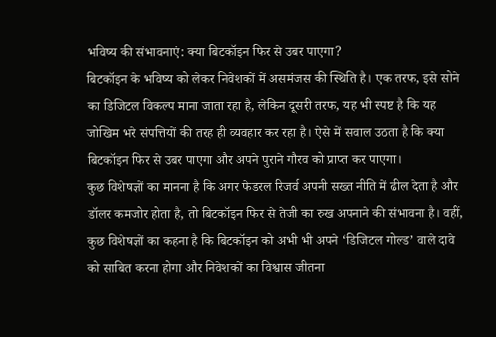भविष्य की संभावनाएं: क्या बिटकॉइन फिर से उबर पाएगा?
बिटकॉइन के भविष्य को लेकर निवेशकों में असमंजस की स्थिति है। एक तरफ, इसे सोने का डिजिटल विकल्प माना जाता रहा है, लेकिन दूसरी तरफ, यह भी स्पष्ट है कि यह जोखिम भरे संपत्तियों की तरह ही व्यवहार कर रहा है। ऐसे में सवाल उठता है कि क्या बिटकॉइन फिर से उबर पाएगा और अपने पुराने गौरव को प्राप्त कर पाएगा।
कुछ विशेषज्ञों का मानना है कि अगर फेडरल रिजर्व अपनी सख्त नीति में ढील देता है और डॉलर कमजोर होता है, तो बिटकॉइन फिर से तेजी का रुख अपनाने की संभावना है। वहीं, कुछ विशेषज्ञों का कहना है कि बिटकॉइन को अभी भी अपने ‘डिजिटल गोल्ड’ वाले दावे को साबित करना होगा और निवेशकों का विश्वास जीतना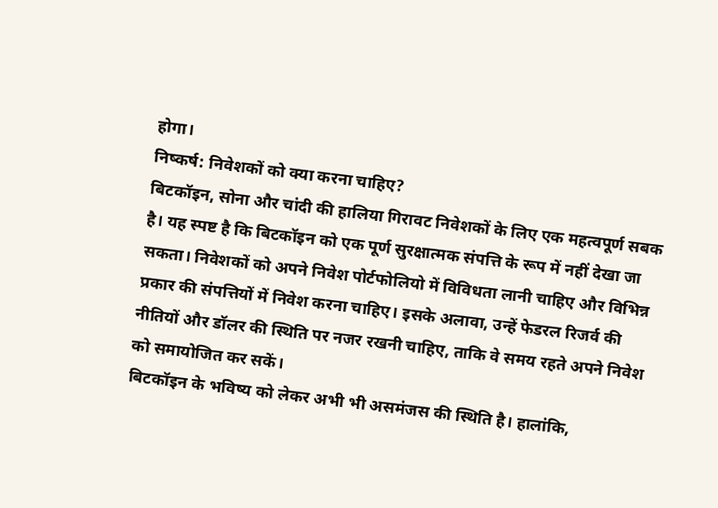होगा।
निष्कर्ष: निवेशकों को क्या करना चाहिए?
बिटकॉइन, सोना और चांदी की हालिया गिरावट निवेशकों के लिए एक महत्वपूर्ण सबक है। यह स्पष्ट है कि बिटकॉइन को एक पूर्ण सुरक्षात्मक संपत्ति के रूप में नहीं देखा जा सकता। निवेशकों को अपने निवेश पोर्टफोलियो में विविधता लानी चाहिए और विभिन्न प्रकार की संपत्तियों में निवेश करना चाहिए। इसके अलावा, उन्हें फेडरल रिजर्व की नीतियों और डॉलर की स्थिति पर नजर रखनी चाहिए, ताकि वे समय रहते अपने निवेश को समायोजित कर सकें।
बिटकॉइन के भविष्य को लेकर अभी भी असमंजस की स्थिति है। हालांकि,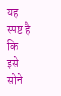यह स्पष्ट है कि इसे सोने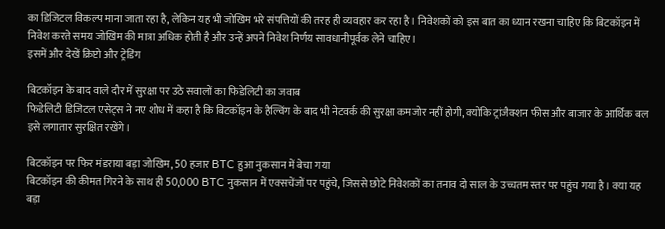का डिजिटल विकल्प माना जाता रहा है, लेकिन यह भी जोखिम भरे संपत्तियों की तरह ही व्यवहार कर रहा है। निवेशकों को इस बात का ध्यान रखना चाहिए कि बिटकॉइन में निवेश करते समय जोखिम की मात्रा अधिक होती है और उन्हें अपने निवेश निर्णय सावधानीपूर्वक लेने चाहिए।
इसमें और देखें क्रिप्टो और ट्रेडिंग

बिटकॉइन के बाद वाले दौर में सुरक्षा पर उठे सवालों का फिडेलिटी का जवाब
फिडेलिटी डिजिटल एसेट्स ने नए शोध में कहा है कि बिटकॉइन के हैल्विंग के बाद भी नेटवर्क की सुरक्षा कमजोर नहीं होगी, क्योंकि ट्रांजैक्शन फीस और बाजार के आर्थिक बल इसे लगातार सुरक्षित रखेंगे।

बिटकॉइन पर फिर मंडराया बड़ा जोखिम, 50 हजार BTC हुआ नुकसान में बेचा गया
बिटकॉइन की कीमत गिरने के साथ ही 50,000 BTC नुकसान में एक्सचेंजों पर पहुंचे, जिससे छोटे निवेशकों का तनाव दो साल के उच्चतम स्तर पर पहुंच गया है। क्या यह बड़ा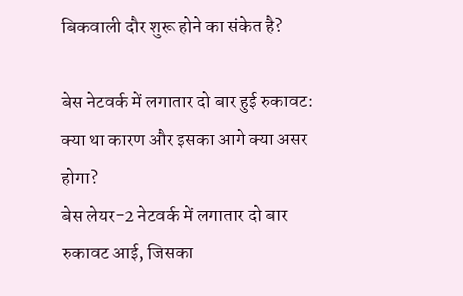बिकवाली दौर शुरू होने का संकेत है?

बेस नेटवर्क में लगातार दो बार हुई रुकावट: क्या था कारण और इसका आगे क्या असर होगा?
बेस लेयर-2 नेटवर्क में लगातार दो बार रुकावट आई, जिसका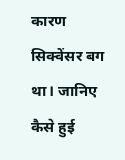कारण सिक्वेंसर बग था। जानिए कैसे हुई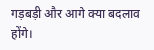गड़बड़ी और आगे क्या बदलाव होंगे।